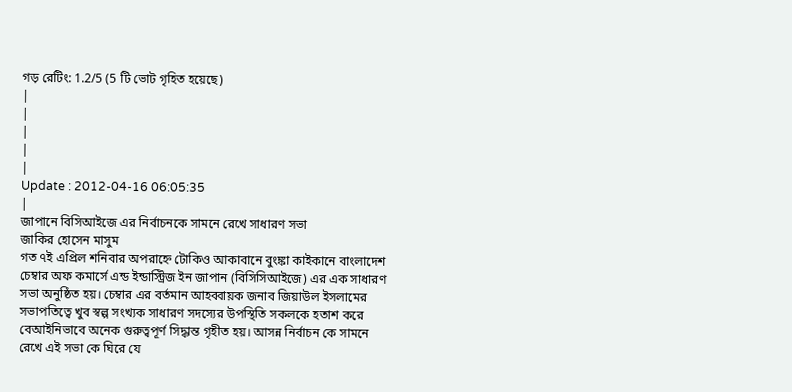গড় রেটিং: 1.2/5 (5 টি ভোট গৃহিত হয়েছে)
|
|
|
|
|
Update : 2012-04-16 06:05:35
|
জাপানে বিসিআইজে এর নির্বাচনকে সামনে রেখে সাধারণ সভা
জাকির হোসেন মাসুম
গত ৭ই এপ্রিল শনিবার অপরাহ্নে টোকিও আকাবানে বুংঙ্কা কাইকানে বাংলাদেশ
চেম্বার অফ কমার্সে এন্ড ইন্ডাস্ট্রিজ ইন জাপান (বিসিসিআইজে) এর এক সাধারণ
সভা অনুষ্ঠিত হয়। চেম্বার এর বর্তমান আহব্বায়ক জনাব জিয়াউল ইসলামের
সভাপতিত্বে খুব স্বল্প সংখ্যক সাধারণ সদস্যের উপস্থিতি সকলকে হতাশ করে
বেআইনিভাবে অনেক গুরুত্বপূর্ণ সিদ্ধান্ত গৃহীত হয়। আসন্ন নির্বাচন কে সামনে
রেখে এই সভা কে ঘিরে যে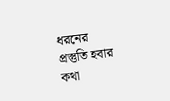ধরনের প্রস্তুতি হবার কথা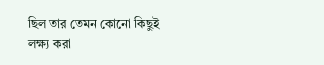ছিল তার তেমন কোনো কিছুই
লক্ষ্য করা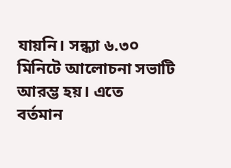যায়নি। সন্ধ্যা ৬.৩০ মিনিটে আলোচনা সভাটি আরম্ভ হয়। এতে
বর্তমান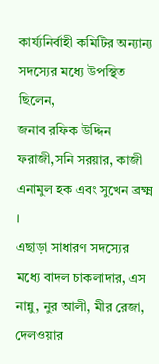কার্য্যনির্বাহী কমিটির অন্যান্য সদস্যের মধ্যে উপস্থিত ছিলেন,
জনাব রফিক উদ্দিন ফরাজী,সনি সরয়ার, কাজী এনামুল হক এবং সুখেন ব্রক্ষ্ম ।
এছাড়া সাধারণ সদস্যের মধ্যে বাদল চাকলাদার, এস নান্নু, নুর আলী, মীর রেজা,
দেলওয়ার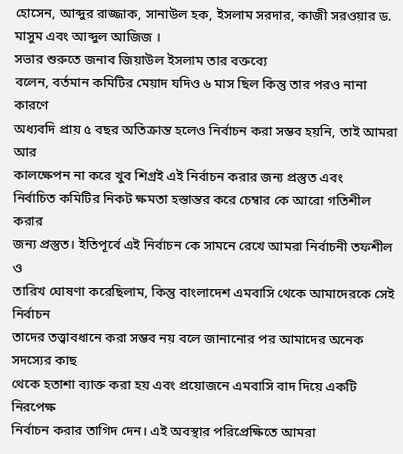হোসেন, আব্দুর রাজ্জাক, সানাউল হক, ইসলাম সরদার, কাজী সরওয়ার ড.
মাসুম এবং আব্দুল আজিজ ।
সভার শুরুতে জনাব জিয়াউল ইসলাম তার বক্তব্যে
বলেন, বর্তমান কমিটির মেয়াদ যদিও ৬ মাস ছিল কিন্তু তার পরও নানা কারণে
অধ্যবদি প্রায় ৫ বছর অতিক্রান্ত হলেও নির্বাচন করা সম্ভব হয়নি, তাই আমরা আর
কালক্ষেপন না করে খুব শিগ্রই এই নির্বাচন করার জন্য প্রস্তুত এবং
নির্বাচিত কমিটির নিকট ক্ষমতা হস্তান্তর করে চেম্বার কে আরো গতিশীল করার
জন্য প্রস্তুত। ইতিপূর্বে এই নির্বাচন কে সামনে রেখে আমরা নির্বাচনী তফশীল ও
তারিখ ঘোষণা করেছিলাম, কিন্তু বাংলাদেশ এমবাসি থেকে আমাদেরকে সেই নির্বাচন
তাদের তত্ত্বাবধানে করা সম্ভব নয় বলে জানানোর পর আমাদের অনেক সদস্যের কাছ
থেকে হতাশা ব্যাক্ত করা হয় এবং প্রয়োজনে এমবাসি বাদ দিয়ে একটি নিরপেক্ষ
নির্বাচন করার তাগিদ দেন। এই অবস্থার পরিপ্রেক্ষিতে আমরা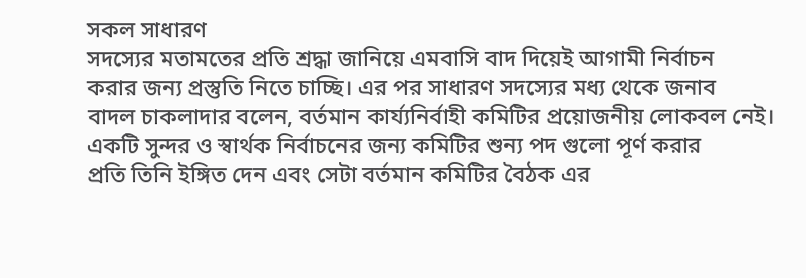সকল সাধারণ
সদস্যের মতামতের প্রতি শ্রদ্ধা জানিয়ে এমবাসি বাদ দিয়েই আগামী নির্বাচন
করার জন্য প্রস্তুতি নিতে চাচ্ছি। এর পর সাধারণ সদস্যের মধ্য থেকে জনাব
বাদল চাকলাদার বলেন, বর্তমান কার্য্যনির্বাহী কমিটির প্রয়োজনীয় লোকবল নেই।
একটি সুন্দর ও স্বার্থক নির্বাচনের জন্য কমিটির শুন্য পদ গুলো পূর্ণ করার
প্রতি তিনি ইঙ্গিত দেন এবং সেটা বর্তমান কমিটির বৈঠক এর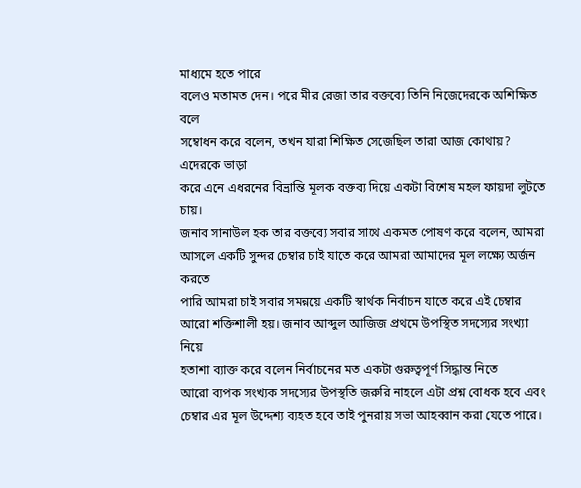মাধ্যমে হতে পারে
বলেও মতামত দেন। পরে মীর রেজা তার বক্তব্যে তিনি নিজেদেরকে অশিক্ষিত বলে
সম্বোধন করে বলেন, তখন যারা শিক্ষিত সেজেছিল তারা আজ কোথায়? এদেরকে ভাড়া
করে এনে এধরনের বিভ্রান্তি মূলক বক্তব্য দিয়ে একটা বিশেষ মহল ফায়দা লুটতে
চায়।
জনাব সানাউল হক তার বক্তব্যে সবার সাথে একমত পোষণ করে বলেন, আমরা
আসলে একটি সুন্দর চেম্বার চাই যাতে করে আমরা আমাদের মূল লক্ষ্যে অর্জন করতে
পারি আমরা চাই সবার সমন্নয়ে একটি স্বার্থক নির্বাচন যাতে করে এই চেম্বার
আরো শক্তিশালী হয়। জনাব আব্দুল আজিজ প্রথমে উপস্থিত সদস্যের সংখ্যা নিয়ে
হতাশা ব্যাক্ত করে বলেন নির্বাচনের মত একটা গুরুত্বপূর্ণ সিদ্ধান্ত নিতে
আরো ব্যপক সংখ্যক সদস্যের উপস্থতি জরুরি নাহলে এটা প্রশ্ন বোধক হবে এবং
চেম্বার এর মূল উদ্দেশ্য ব্যহত হবে তাই পুনরায় সভা আহব্বান করা যেতে পারে।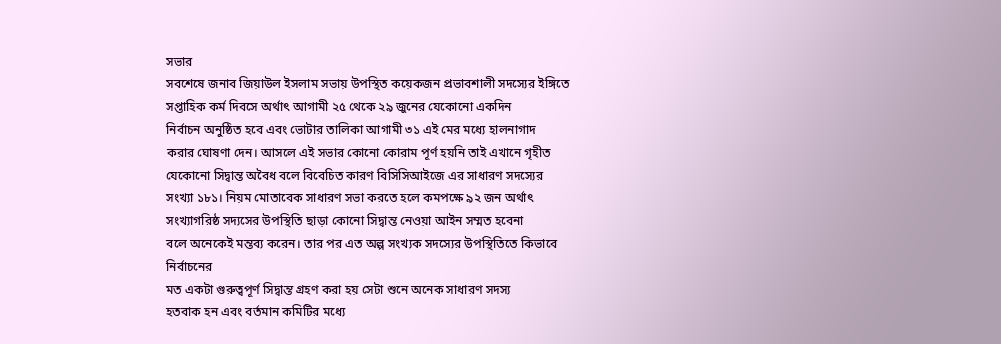সভার
সবশেষে জনাব জিয়াউল ইসলাম সভায় উপস্থিত কয়েকজন প্রভাবশালী সদস্যের ইঙ্গিতে
সপ্তাহিক কর্ম দিবসে অর্থাৎ আগামী ২৫ থেকে ২৯ জুনের যেকোনো একদিন
নির্বাচন অনুষ্ঠিত হবে এবং ভোটার তালিকা আগামী ৩১ এই মের মধ্যে হালনাগাদ
করার ঘোষণা দেন। আসলে এই সভার কোনো কোরাম পূর্ণ হয়নি তাই এখানে গৃহীত
যেকোনো সিদ্বান্ত অবৈধ বলে বিবেচিত কারণ বিসিসিআইজে এর সাধারণ সদস্যের
সংখ্যা ১৮১। নিয়ম মোতাবেক সাধারণ সভা করতে হলে কমপক্ষে ৯২ জন অর্থাৎ
সংখ্যাগরিষ্ঠ সদ্যসের উপস্থিতি ছাড়া কোনো সিদ্বান্ত নেওয়া আইন সম্মত হবেনা
বলে অনেকেই মন্তব্য করেন। তার পর এত অল্প সংখ্যক সদস্যের উপস্থিতিতে কিভাবে
নির্বাচনের
মত একটা গুরুত্বপূর্ণ সিদ্বান্ত গ্রহণ করা হয় সেটা শুনে অনেক সাধারণ সদস্য
হতবাক হন এবং বর্তমান কমিটির মধ্যে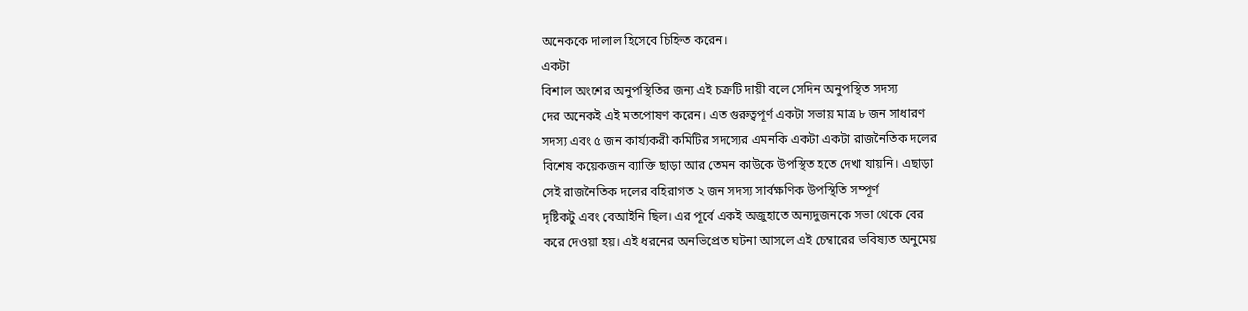অনেককে দালাল হিসেবে চিহ্নিত করেন।
একটা
বিশাল অংশের অনুপস্থিতির জন্য এই চক্রটি দায়ী বলে সেদিন অনুপস্থিত সদস্য
দের অনেকই এই মতপোষণ করেন। এত গুরুত্বপূর্ণ একটা সভায় মাত্র ৮ জন সাধারণ
সদস্য এবং ৫ জন কার্য্যকরী কমিটির সদস্যের এমনকি একটা একটা রাজনৈতিক দলের
বিশেষ কয়েকজন ব্যাক্তি ছাড়া আর তেমন কাউকে উপস্থিত হতে দেখা যায়নি। এছাড়া
সেই রাজনৈতিক দলের বহিরাগত ২ জন সদস্য সার্বক্ষণিক উপস্থিতি সম্পূর্ণ
দৃষ্টিকটু এবং বেআইনি ছিল। এর পূর্বে একই অজুহাতে অন্যদুজনকে সভা থেকে বের
করে দেওয়া হয়। এই ধরনের অনভিপ্রেত ঘটনা আসলে এই চেম্বারের ভবিষ্যত অনুমেয়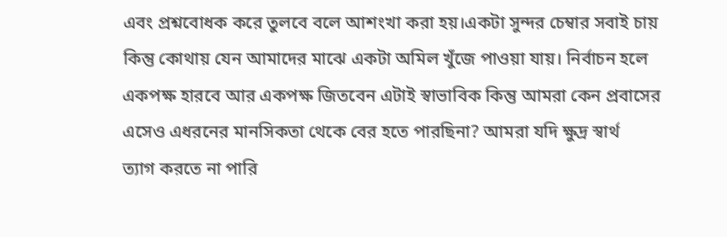এবং প্রশ্নবোধক করে তুলবে বলে আশংখা করা হয়।একটা সুন্দর চেম্বার সবাই চায়
কিন্তু কোথায় যেন আমাদের মাঝে একটা অমিল খুঁজে পাওয়া যায়। নির্বাচন হলে
একপক্ষ হারবে আর একপক্ষ জিতবেন এটাই স্বাভাবিক কিন্তু আমরা কেন প্রবাসের
এসেও এধরনের মানসিকতা থেকে বের হতে পারছিনা? আমরা যদি ক্ষুদ্র স্বার্থ
ত্যাগ করতে না পারি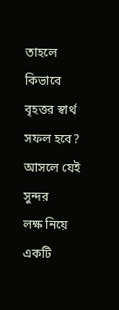তাহলে কিভাবে বৃহত্তর স্বার্থ সফল হবে? আসলে যেই সুন্দর
লক্ষ নিয়ে একটি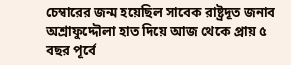চেম্বারের জন্ম হয়েছিল সাবেক রাষ্ট্রদূত জনাব
অশ্রাফুদ্দৌলা হাত দিয়ে আজ থেকে প্রায় ৫ বছর পূর্বে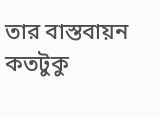তার বাস্তবায়ন কতটুকু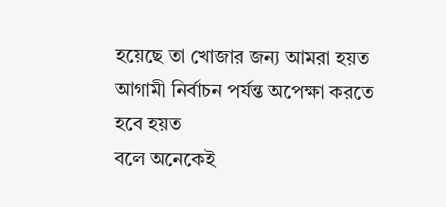হয়েছে তা খোজার জন্য আমরা হয়ত আগামী নির্বাচন পর্যন্ত অপেক্ষা করতে হবে হয়ত
বলে অনেকেই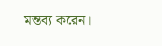মন্তব্য করেন।